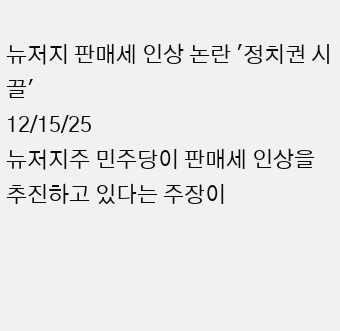뉴저지 판매세 인상 논란 '정치권 시끌'
12/15/25
뉴저지주 민주당이 판매세 인상을 추진하고 있다는 주장이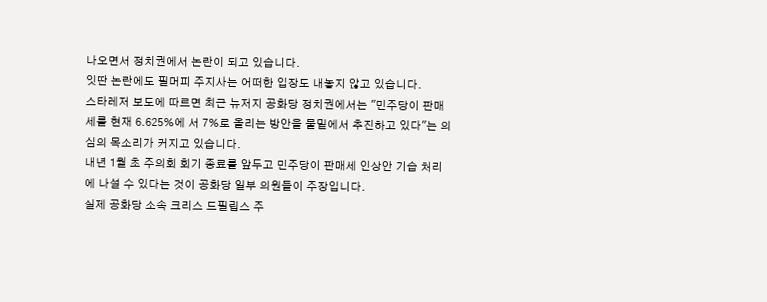나오면서 정치권에서 논란이 되고 있습니다.
잇딴 논란에도 필머피 주지사는 어떠한 입장도 내놓지 않고 있습니다.
스타레저 보도에 따르면 최근 뉴저지 공화당 정치권에서는 "민주당이 판매세를 현재 6.625%에 서 7%로 올리는 방안을 물밑에서 추진하고 있다"는 의심의 목소리가 커지고 있습니다.
내년 1월 초 주의회 회기 종료를 앞두고 민주당이 판매세 인상안 기습 처리에 나설 수 있다는 것이 공화당 일부 의원들이 주장입니다.
실제 공화당 소속 크리스 드필립스 주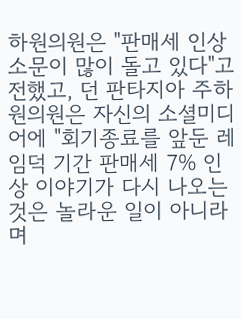하원의원은 "판매세 인상 소문이 많이 돌고 있다"고 전했고, 던 판타지아 주하원의원은 자신의 소셜미디어에 "회기종료를 앞둔 레임덕 기간 판매세 7% 인상 이야기가 다시 나오는 것은 놀라운 일이 아니라며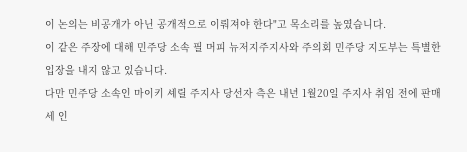이 논의는 비공개가 아닌 공개적으로 이뤄져야 한다"고 목소리를 높였습니다.
이 같은 주장에 대해 민주당 소속 필 머피 뉴저지주지사와 주의회 민주당 지도부는 특별한 입장을 내지 않고 있습니다.
다만 민주당 소속인 마이키 셰릴 주지사 당선자 측은 내년 1월20일 주지사 취임 전에 판매세 인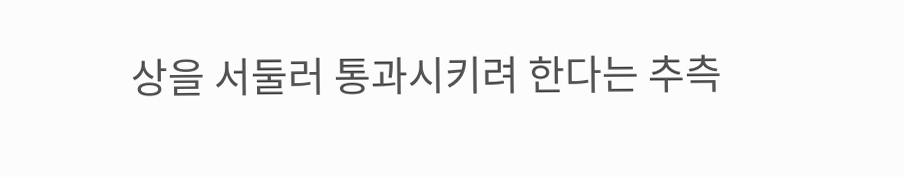상을 서둘러 통과시키려 한다는 추측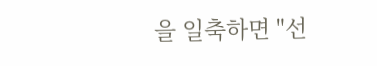을 일축하면 "선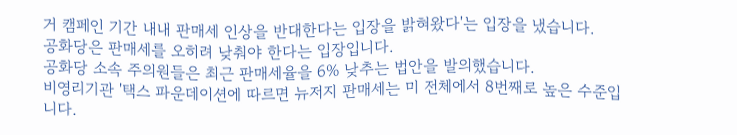거 캠페인 기간 내내 판매세 인상을 반대한다는 입장을 밝혀왔다'는 입장을 냈습니다.
공화당은 판매세를 오히려 낮춰야 한다는 입장입니다.
공화당 소속 주의원들은 최근 판매세율을 6% 낮추는 법안을 발의했습니다.
비영리기관 '택스 파운데이션에 따르면 뉴저지 판매세는 미 전체에서 8번째로 높은 수준입니다.